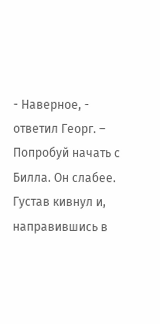- Наверное, - ответил Георг. – Попробуй начать с Билла. Он слабее.
Густав кивнул и, направившись в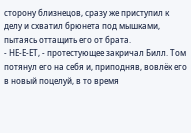сторону близнецов, сразу же приступил к делу и схватил брюнета под мышками, пытаясь оттащить его от брата.
- НЕ-Е-ЕТ, - протестующее закричал Билл. Том потянул его на себя и, приподняв, вовлёк его в новый поцелуй, в то время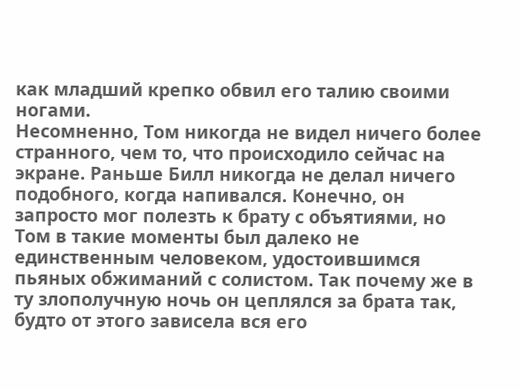как младший крепко обвил его талию своими ногами.
Несомненно, Том никогда не видел ничего более странного, чем то, что происходило сейчас на экране. Раньше Билл никогда не делал ничего подобного, когда напивался. Конечно, он запросто мог полезть к брату с объятиями, но Том в такие моменты был далеко не единственным человеком, удостоившимся пьяных обжиманий с солистом. Так почему же в ту злополучную ночь он цеплялся за брата так, будто от этого зависела вся его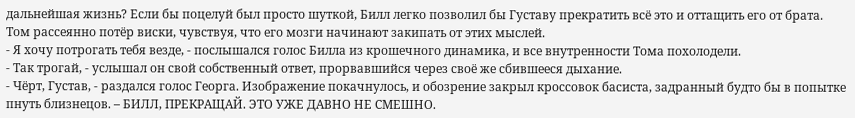дальнейшая жизнь? Если бы поцелуй был просто шуткой, Билл легко позволил бы Густаву прекратить всё это и оттащить его от брата. Том рассеянно потёр виски, чувствуя, что его мозги начинают закипать от этих мыслей.
- Я хочу потрогать тебя везде, - послышался голос Билла из крошечного динамика, и все внутренности Тома похолодели.
- Так трогай, - услышал он свой собственный ответ, прорвавшийся через своё же сбившееся дыхание.
- Чёрт, Густав, - раздался голос Георга. Изображение покачнулось, и обозрение закрыл кроссовок басиста, задранный будто бы в попытке пнуть близнецов. – БИЛЛ, ПРЕКРАЩАЙ. ЭТО УЖЕ ДАВНО НЕ СМЕШНО.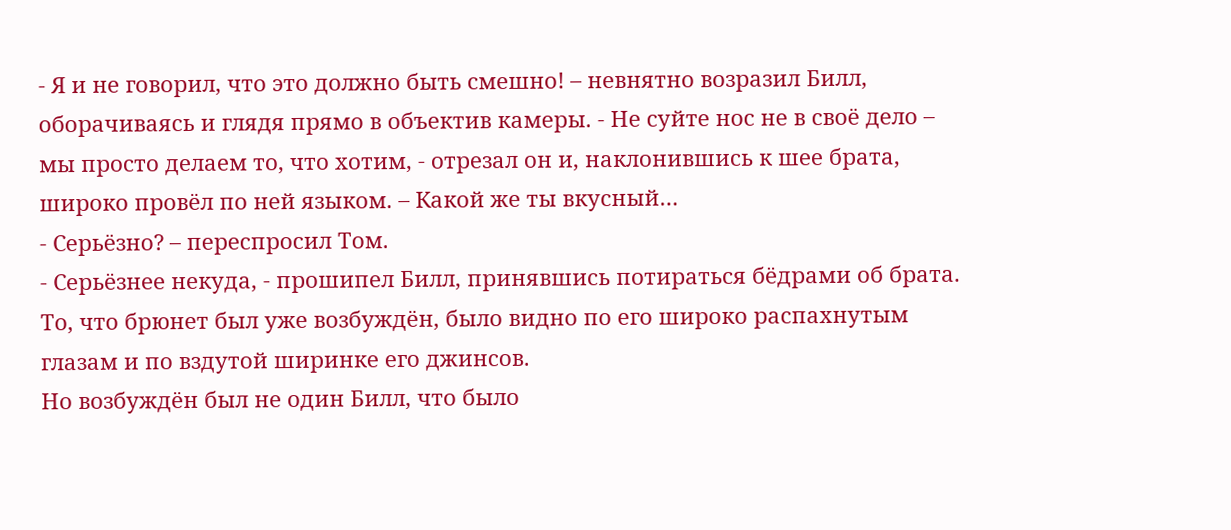- Я и не говорил, что это должно быть смешно! – невнятно возразил Билл, оборачиваясь и глядя прямо в объектив камеры. - Не суйте нос не в своё дело – мы просто делаем то, что хотим, - отрезал он и, наклонившись к шее брата, широко провёл по ней языком. – Какой же ты вкусный…
- Серьёзно? – переспросил Том.
- Серьёзнее некуда, - прошипел Билл, принявшись потираться бёдрами об брата. То, что брюнет был уже возбуждён, было видно по его широко распахнутым глазам и по вздутой ширинке его джинсов.
Но возбуждён был не один Билл, что было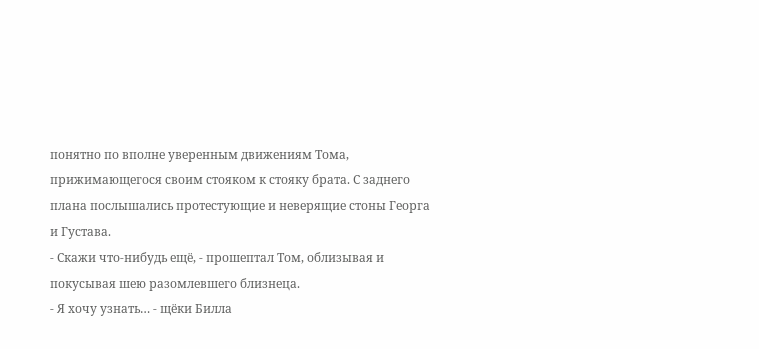понятно по вполне уверенным движениям Тома, прижимающегося своим стояком к стояку брата. С заднего плана послышались протестующие и неверящие стоны Георга и Густава.
- Скажи что-нибудь ещё, - прошептал Том, облизывая и покусывая шею разомлевшего близнеца.
- Я хочу узнать… - щёки Билла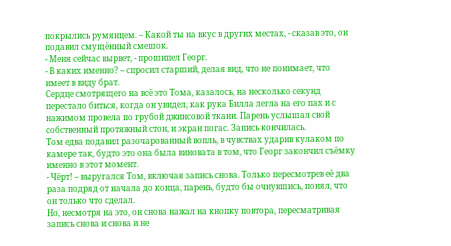покрылись румянцем. – Какой ты на вкус в других местах, - сказав это, он подавил смущённый смешок.
- Меня сейчас вырвет, - прошипел Георг.
- В каких именно? – спросил старший, делая вид, что не понимает, что имеет в виду брат.
Сердце смотрящего на всё это Тома, казалось, на несколько секунд перестало биться, когда он увидел, как рука Билла легла на его пах и с нажимом провела по грубой джинсовой ткани. Парень услышал свой собственный протяжный стон, и экран погас. Запись кончилась.
Том едва подавил разочарованный вопль, в чувствах ударив кулаком по камере так, будто это она была виновата в том, что Георг закончил съёмку именно в этот момент.
- Чёрт! – выругался Том, включая запись снова. Только пересмотрев её два раза подряд от начала до конца, парень, будто бы очнувшись, понял, что он только что сделал.
Но, несмотря на это, он снова нажал на кнопку повтора, пересматривая запись снова и снова и не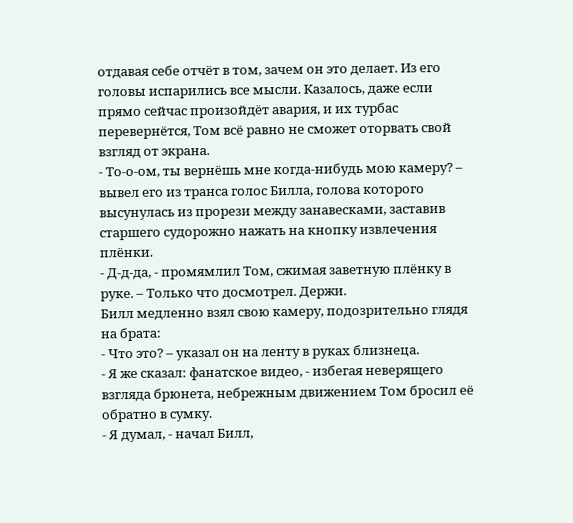отдавая себе отчёт в том, зачем он это делает. Из его головы испарились все мысли. Казалось, даже если прямо сейчас произойдёт авария, и их турбас перевернётся, Том всё равно не сможет оторвать свой взгляд от экрана.
- То-о-ом, ты вернёшь мне когда-нибудь мою камеру? – вывел его из транса голос Билла, голова которого высунулась из прорези между занавесками, заставив старшего судорожно нажать на кнопку извлечения плёнки.
- Д-д-да, - промямлил Том, сжимая заветную плёнку в руке. – Только что досмотрел. Держи.
Билл медленно взял свою камеру, подозрительно глядя на брата:
- Что это? – указал он на ленту в руках близнеца.
- Я же сказал: фанатское видео, - избегая неверящего взгляда брюнета, небрежным движением Том бросил её обратно в сумку.
- Я думал, - начал Билл,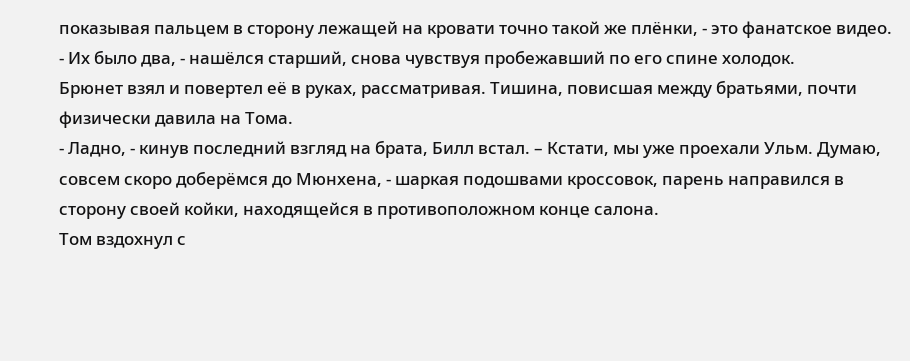показывая пальцем в сторону лежащей на кровати точно такой же плёнки, - это фанатское видео.
- Их было два, - нашёлся старший, снова чувствуя пробежавший по его спине холодок.
Брюнет взял и повертел её в руках, рассматривая. Тишина, повисшая между братьями, почти физически давила на Тома.
- Ладно, - кинув последний взгляд на брата, Билл встал. – Кстати, мы уже проехали Ульм. Думаю, совсем скоро доберёмся до Мюнхена, - шаркая подошвами кроссовок, парень направился в сторону своей койки, находящейся в противоположном конце салона.
Том вздохнул с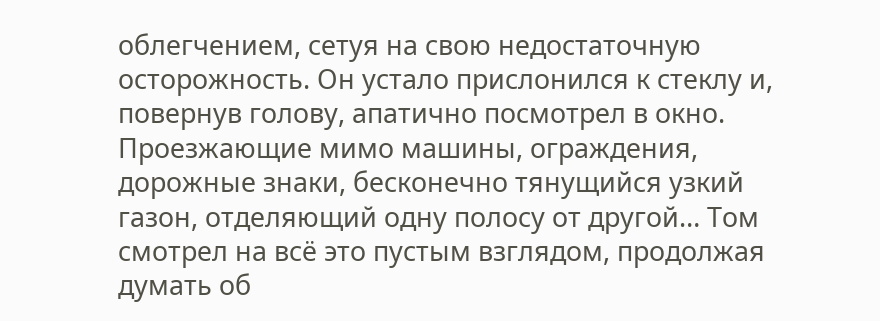облегчением, сетуя на свою недостаточную осторожность. Он устало прислонился к стеклу и, повернув голову, апатично посмотрел в окно. Проезжающие мимо машины, ограждения, дорожные знаки, бесконечно тянущийся узкий газон, отделяющий одну полосу от другой… Том смотрел на всё это пустым взглядом, продолжая думать об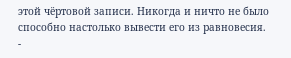этой чёртовой записи. Никогда и ничто не было способно настолько вывести его из равновесия.
-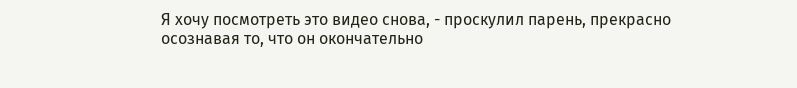Я хочу посмотреть это видео снова, - проскулил парень, прекрасно осознавая то, что он окончательно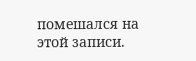помешался на этой записи.